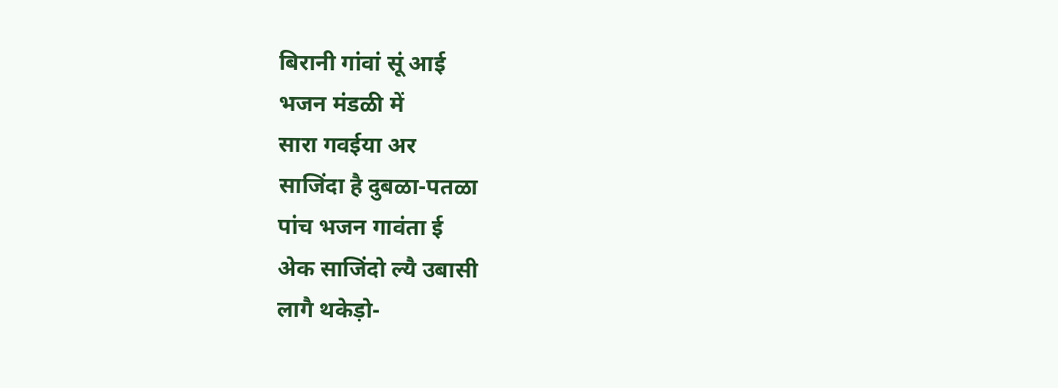बिरानी गांवां सूं आई
भजन मंडळी में
सारा गवईया अर
साजिंदा है दुबळा-पतळा
पांच भजन गावंता ई
अेक साजिंदो ल्यै उबासी
लागै थकेड़ो-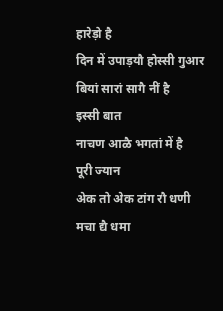हारेड़ो है
दिन में उपाड़यौ होस्सी गुआर
बियां सारां सागै नीं है
इस्सी बात
नाचण आळै भगतां में है
पूरी ज्यान
अेक तो अेक टांग रौ धणी
मचा द्यै धमा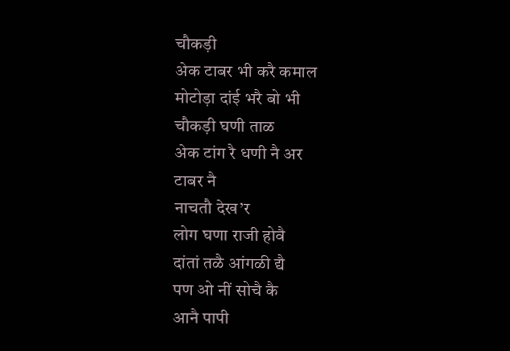चौकड़ी
अेक टाबर भी करै कमाल
मोटोड़ा दांई भरै बो भी
चौकड़ी घणी ताळ
अेक टांग रै धणी नै अर
टाबर नै
नाचतौ देख’र
लोग घणा राजी होवै
दांतां तळै आंगळी द्यै
पण ओ नीं सोचै कै
आनै पापी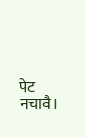पेट नचावै।